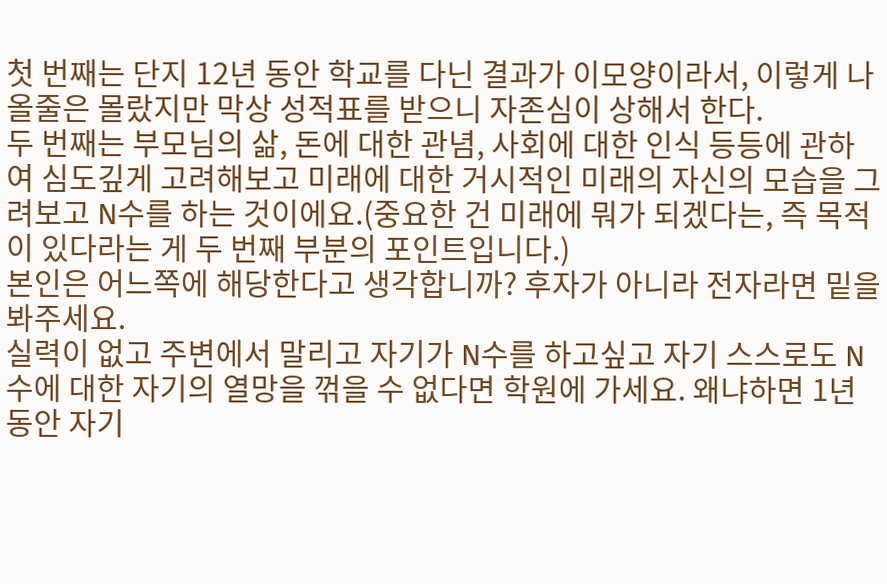첫 번째는 단지 12년 동안 학교를 다닌 결과가 이모양이라서, 이렇게 나올줄은 몰랐지만 막상 성적표를 받으니 자존심이 상해서 한다.
두 번째는 부모님의 삶, 돈에 대한 관념, 사회에 대한 인식 등등에 관하여 심도깊게 고려해보고 미래에 대한 거시적인 미래의 자신의 모습을 그려보고 N수를 하는 것이에요.(중요한 건 미래에 뭐가 되겠다는, 즉 목적이 있다라는 게 두 번째 부분의 포인트입니다.)
본인은 어느쪽에 해당한다고 생각합니까? 후자가 아니라 전자라면 밑을 봐주세요.
실력이 없고 주변에서 말리고 자기가 N수를 하고싶고 자기 스스로도 N수에 대한 자기의 열망을 꺾을 수 없다면 학원에 가세요. 왜냐하면 1년동안 자기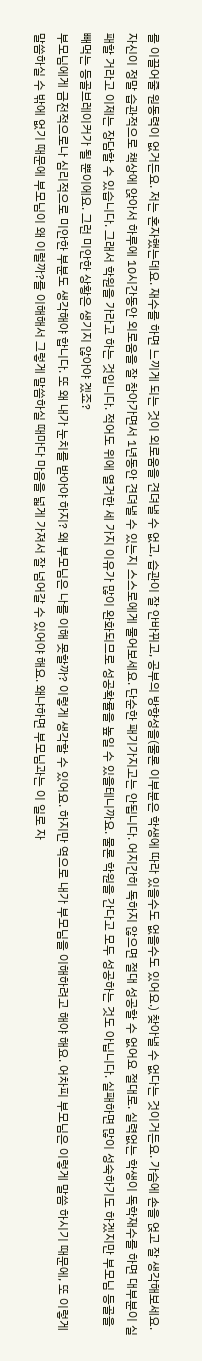를 이끌어줄 원동력이 없거든요. 저는 혼자했는데요. 재수를 하면 느끼게 되는 것이 외로움을 견뎌낼 수 없고, 습관이 잘 안바뀌고, 공부의 방향성을(물론 이부분은 학생에 따라 있을수도 없을수도 있어요.) 찾아낼 수 없다는 것이거든요. 가슴에 손을 얹고 잘 생각해보세요. 자신이 정말 습관적으로 책상에 앉아서 하루에 10시간동안 외로움을 잘 참아가면서 1년동안 견뎌낼 수 있는지 스스로에게 물어보세요. 단순한 패기가지고는 안됩니다. 어지간히 독하지 않으면 절대 성공할 수 없어요 절대로. 실력없는 학생이 독학재수를 하면 대부분이 실패할 거라고 이제는 장담할 수 있습니다. 그래서 학원을 가라고 하는 것입니다. 적어도 위에 열거한 세 가지 이유가 많이 완화되므로 성공확률을 높일 수 있을테니까요. 물론 학원을 간다고 모두 성공하는 것도 아닙니다. 실패하면 많이 성숙하기도 하겠지만 부모님 등골을 빼먹는 등골브레이커가 될 뿐이에요. 그런 미안한 상황은 생기지 않아야 겠죠?
부모님에게 금전적으로나 심리적으로 미안한 부분도 생각해야 합니다. 또 왜 내가 눈치를 받아야 하지? 왜 부모님은 나를 이해 못할까? 이렇게 생각할 수 있어요. 하지만 역으로 내가 부모님을 이해하려고 해야 해요. 어차피 부모님은 이렇게 말씀 하시기 때문에, 또 이렇게 말씀하실 수 밖에 없기 때문에 부모님이 왜 이럴까?를 이해해서 그렇게 말씀하실 때마다 마음을 넓게 가져서 잘 넘어갈 수 있어야 해요. 왜냐하면 부모님과는 이 일로 자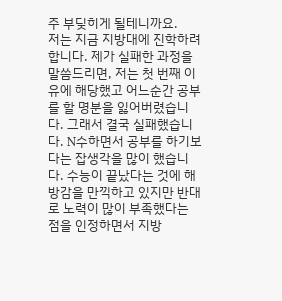주 부딪히게 될테니까요.
저는 지금 지방대에 진학하려 합니다. 제가 실패한 과정을 말씀드리면, 저는 첫 번째 이유에 해당했고 어느순간 공부를 할 명분을 잃어버렸습니다. 그래서 결국 실패했습니다. N수하면서 공부를 하기보다는 잡생각을 많이 했습니다. 수능이 끝났다는 것에 해방감을 만끽하고 있지만 반대로 노력이 많이 부족했다는 점을 인정하면서 지방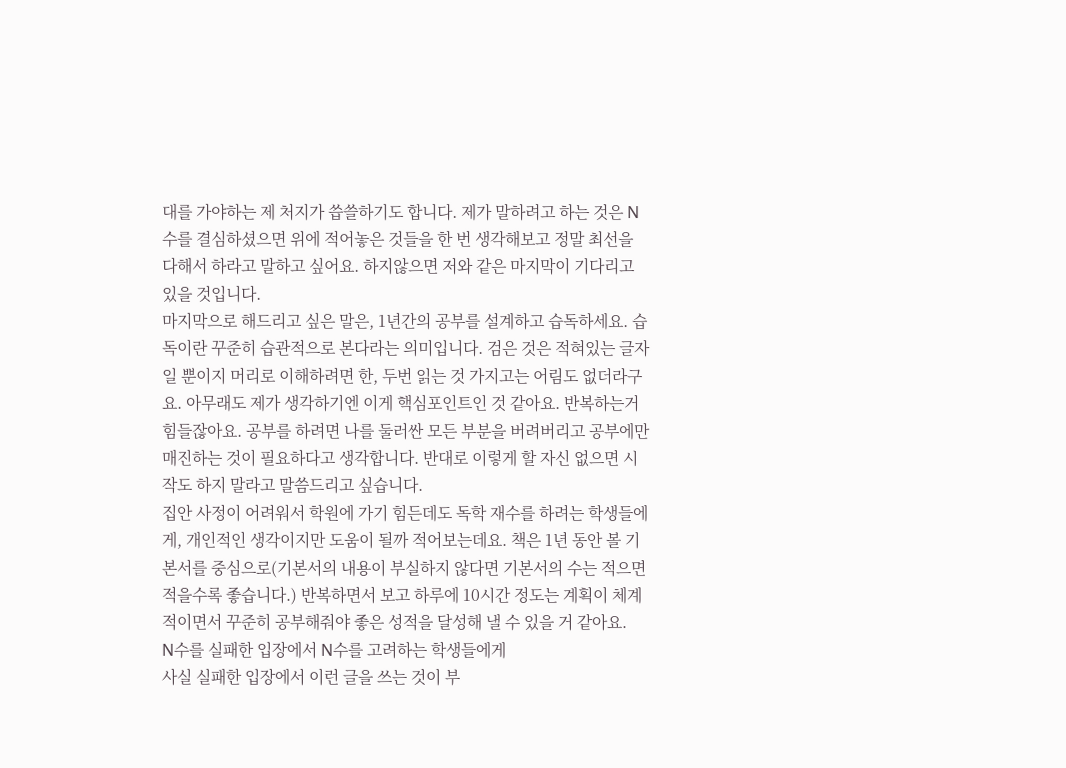대를 가야하는 제 처지가 씁쓸하기도 합니다. 제가 말하려고 하는 것은 N수를 결심하셨으면 위에 적어놓은 것들을 한 번 생각해보고 정말 최선을 다해서 하라고 말하고 싶어요. 하지않으면 저와 같은 마지막이 기다리고 있을 것입니다.
마지막으로 해드리고 싶은 말은, 1년간의 공부를 설계하고 습독하세요. 습독이란 꾸준히 습관적으로 본다라는 의미입니다. 검은 것은 적혀있는 글자일 뿐이지 머리로 이해하려면 한, 두번 읽는 것 가지고는 어림도 없더라구요. 아무래도 제가 생각하기엔 이게 핵심포인트인 것 같아요. 반복하는거 힘들잖아요. 공부를 하려면 나를 둘러싼 모든 부분을 버려버리고 공부에만 매진하는 것이 필요하다고 생각합니다. 반대로 이렇게 할 자신 없으면 시작도 하지 말라고 말씀드리고 싶습니다.
집안 사정이 어려워서 학원에 가기 힘든데도 독학 재수를 하려는 학생들에게, 개인적인 생각이지만 도움이 될까 적어보는데요. 책은 1년 동안 볼 기본서를 중심으로(기본서의 내용이 부실하지 않다면 기본서의 수는 적으면 적을수록 좋습니다.) 반복하면서 보고 하루에 10시간 정도는 계획이 체계적이면서 꾸준히 공부해줘야 좋은 성적을 달성해 낼 수 있을 거 같아요.
N수를 실패한 입장에서 N수를 고려하는 학생들에게
사실 실패한 입장에서 이런 글을 쓰는 것이 부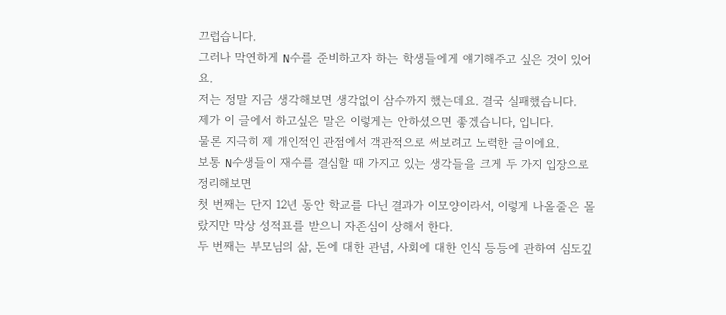끄럽습니다.
그러나 막연하게 N수를 준비하고자 하는 학생들에게 얘기해주고 싶은 것이 있어요.
저는 정말 지금 생각해보면 생각없이 삼수까지 했는데요. 결국 실패했습니다.
제가 이 글에서 하고싶은 말은 이렇게는 안하셨으면 좋겠습니다, 입니다.
물론 지극히 제 개인적인 관점에서 객관적으로 써보려고 노력한 글이에요.
보통 N수생들이 재수를 결심할 때 가지고 있는 생각들을 크게 두 가지 입장으로 정리해보면
첫 번째는 단지 12년 동안 학교를 다닌 결과가 이모양이라서, 이렇게 나올줄은 몰랐지만 막상 성적표를 받으니 자존심이 상해서 한다.
두 번째는 부모님의 삶, 돈에 대한 관념, 사회에 대한 인식 등등에 관하여 심도깊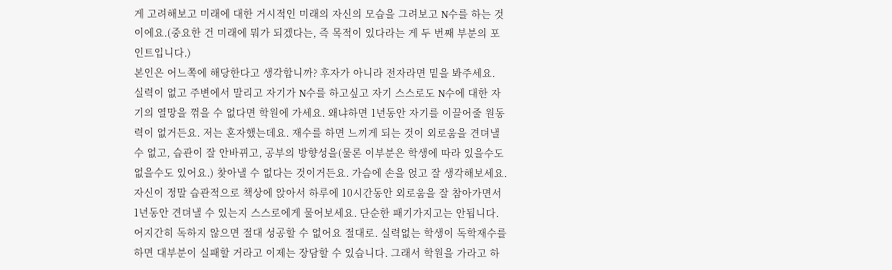게 고려해보고 미래에 대한 거시적인 미래의 자신의 모습을 그려보고 N수를 하는 것이에요.(중요한 건 미래에 뭐가 되겠다는, 즉 목적이 있다라는 게 두 번째 부분의 포인트입니다.)
본인은 어느쪽에 해당한다고 생각합니까? 후자가 아니라 전자라면 밑을 봐주세요.
실력이 없고 주변에서 말리고 자기가 N수를 하고싶고 자기 스스로도 N수에 대한 자기의 열망을 꺾을 수 없다면 학원에 가세요. 왜냐하면 1년동안 자기를 이끌어줄 원동력이 없거든요. 저는 혼자했는데요. 재수를 하면 느끼게 되는 것이 외로움을 견뎌낼 수 없고, 습관이 잘 안바뀌고, 공부의 방향성을(물론 이부분은 학생에 따라 있을수도 없을수도 있어요.) 찾아낼 수 없다는 것이거든요. 가슴에 손을 얹고 잘 생각해보세요. 자신이 정말 습관적으로 책상에 앉아서 하루에 10시간동안 외로움을 잘 참아가면서 1년동안 견뎌낼 수 있는지 스스로에게 물어보세요. 단순한 패기가지고는 안됩니다. 어지간히 독하지 않으면 절대 성공할 수 없어요 절대로. 실력없는 학생이 독학재수를 하면 대부분이 실패할 거라고 이제는 장담할 수 있습니다. 그래서 학원을 가라고 하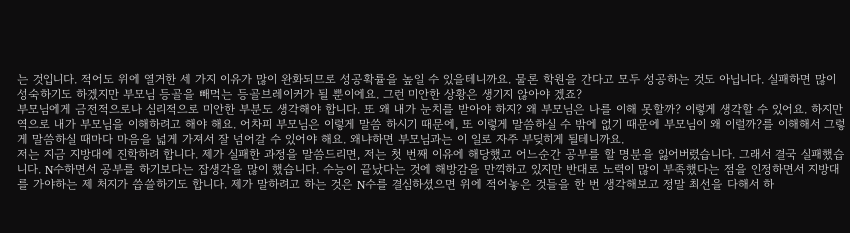는 것입니다. 적어도 위에 열거한 세 가지 이유가 많이 완화되므로 성공확률을 높일 수 있을테니까요. 물론 학원을 간다고 모두 성공하는 것도 아닙니다. 실패하면 많이 성숙하기도 하겠지만 부모님 등골을 빼먹는 등골브레이커가 될 뿐이에요. 그런 미안한 상황은 생기지 않아야 겠죠?
부모님에게 금전적으로나 심리적으로 미안한 부분도 생각해야 합니다. 또 왜 내가 눈치를 받아야 하지? 왜 부모님은 나를 이해 못할까? 이렇게 생각할 수 있어요. 하지만 역으로 내가 부모님을 이해하려고 해야 해요. 어차피 부모님은 이렇게 말씀 하시기 때문에, 또 이렇게 말씀하실 수 밖에 없기 때문에 부모님이 왜 이럴까?를 이해해서 그렇게 말씀하실 때마다 마음을 넓게 가져서 잘 넘어갈 수 있어야 해요. 왜냐하면 부모님과는 이 일로 자주 부딪히게 될테니까요.
저는 지금 지방대에 진학하려 합니다. 제가 실패한 과정을 말씀드리면, 저는 첫 번째 이유에 해당했고 어느순간 공부를 할 명분을 잃어버렸습니다. 그래서 결국 실패했습니다. N수하면서 공부를 하기보다는 잡생각을 많이 했습니다. 수능이 끝났다는 것에 해방감을 만끽하고 있지만 반대로 노력이 많이 부족했다는 점을 인정하면서 지방대를 가야하는 제 처지가 씁쓸하기도 합니다. 제가 말하려고 하는 것은 N수를 결심하셨으면 위에 적어놓은 것들을 한 번 생각해보고 정말 최선을 다해서 하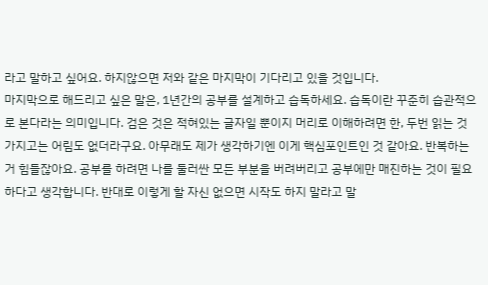라고 말하고 싶어요. 하지않으면 저와 같은 마지막이 기다리고 있을 것입니다.
마지막으로 해드리고 싶은 말은, 1년간의 공부를 설계하고 습독하세요. 습독이란 꾸준히 습관적으로 본다라는 의미입니다. 검은 것은 적혀있는 글자일 뿐이지 머리로 이해하려면 한, 두번 읽는 것 가지고는 어림도 없더라구요. 아무래도 제가 생각하기엔 이게 핵심포인트인 것 같아요. 반복하는거 힘들잖아요. 공부를 하려면 나를 둘러싼 모든 부분을 버려버리고 공부에만 매진하는 것이 필요하다고 생각합니다. 반대로 이렇게 할 자신 없으면 시작도 하지 말라고 말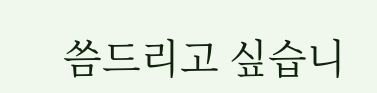씀드리고 싶습니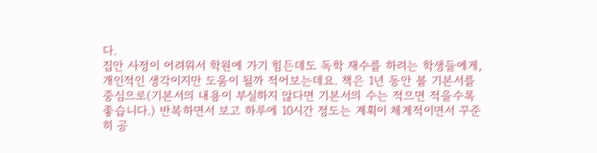다.
집안 사정이 어려워서 학원에 가기 힘든데도 독학 재수를 하려는 학생들에게, 개인적인 생각이지만 도움이 될까 적어보는데요. 책은 1년 동안 볼 기본서를 중심으로(기본서의 내용이 부실하지 않다면 기본서의 수는 적으면 적을수록 좋습니다.) 반복하면서 보고 하루에 10시간 정도는 계획이 체계적이면서 꾸준히 공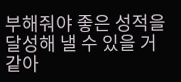부해줘야 좋은 성적을 달성해 낼 수 있을 거 같아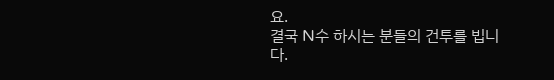요.
결국 N수 하시는 분들의 건투를 빕니다.